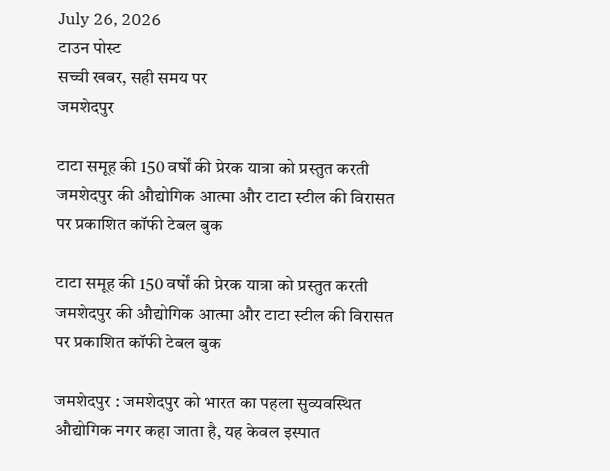July 26, 2026
टाउन पोस्ट
सच्ची खबर, सही समय पर
जमशेदपुर

टाटा समूह की 150 वर्षों की प्रेरक यात्रा को प्रस्तुत करती जमशेदपुर की औद्योगिक आत्मा और टाटा स्टील की विरासत पर प्रकाशित कॉफी टेबल बुक

टाटा समूह की 150 वर्षों की प्रेरक यात्रा को प्रस्तुत करती जमशेदपुर की औद्योगिक आत्मा और टाटा स्टील की विरासत पर प्रकाशित कॉफी टेबल बुक

जमशेदपुर : जमशेदपुर को भारत का पहला सुव्यवस्थित औद्योगिक नगर कहा जाता है, यह केवल इस्पात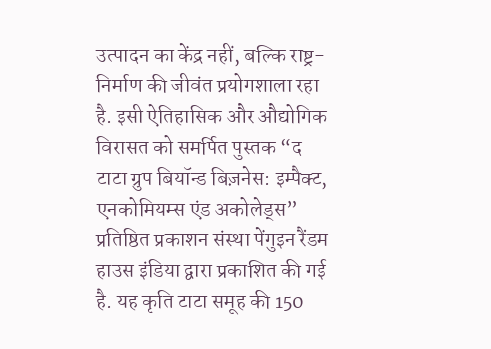उत्पादन का केंद्र नहीं, बल्कि राष्ट्र-निर्माण की जीवंत प्रयोगशाला रहा है. इसी ऐतिहासिक और औद्योगिक विरासत को समर्पित पुस्तक “द टाटा ग्रुप बियॉन्ड बिज़नेस: इम्पैक्ट, एनकोमियम्स एंड अकोलेड्स” प्रतिष्ठित प्रकाशन संस्था पेंगुइन रैंडम हाउस इंडिया द्वारा प्रकाशित की गई है. यह कृति टाटा समूह की 150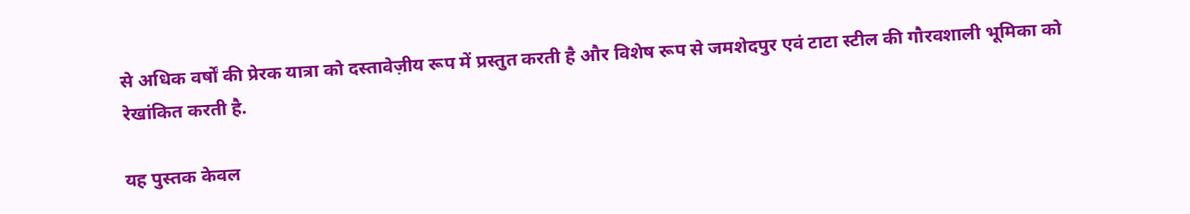से अधिक वर्षों की प्रेरक यात्रा को दस्तावेज़ीय रूप में प्रस्तुत करती है और विशेष रूप से जमशेदपुर एवं टाटा स्टील की गौरवशाली भूमिका को रेखांकित करती है.

यह पुस्तक केवल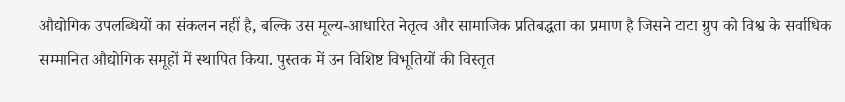औद्योगिक उपलब्धियों का संकलन नहीं है, बल्कि उस मूल्य-आधारित नेतृत्व और सामाजिक प्रतिबद्धता का प्रमाण है जिसने टाटा ग्रुप को विश्व के सर्वाधिक सम्मानित औद्योगिक समूहों में स्थापित किया. पुस्तक में उन विशिष्ट विभूतियों की विस्तृत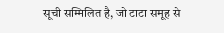सूची सम्मिलित है, जो टाटा समूह से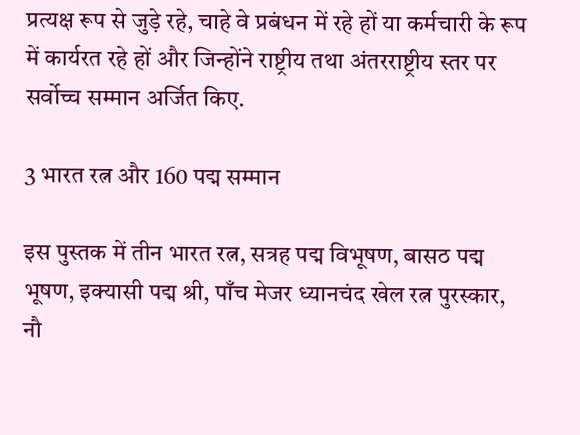प्रत्यक्ष रूप से जुड़े रहे, चाहे वे प्रबंधन में रहे हों या कर्मचारी के रूप में कार्यरत रहे हों और जिन्होंने राष्ट्रीय तथा अंतरराष्ट्रीय स्तर पर सर्वोच्च सम्मान अर्जित किए.

3 भारत रत्न और 160 पद्म सम्मान

इस पुस्तक में तीन भारत रत्न, सत्रह पद्म विभूषण, बासठ पद्म भूषण, इक्यासी पद्म श्री, पाँच मेजर ध्यानचंद खेल रत्न पुरस्कार, नौ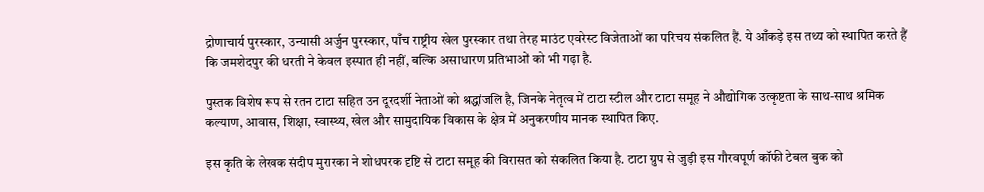द्रोणाचार्य पुरस्कार, उन्यासी अर्जुन पुरस्कार, पाँच राष्ट्रीय खेल पुरस्कार तथा तेरह माउंट एवरेस्ट विजेताओं का परिचय संकलित हैं. ये आँकड़े इस तथ्य को स्थापित करते हैं कि जमशेदपुर की धरती ने केवल इस्पात ही नहीं, बल्कि असाधारण प्रतिभाओं को भी गढ़ा है.

पुस्तक विशेष रूप से रतन टाटा सहित उन दूरदर्शी नेताओं को श्रद्धांजलि है, जिनके नेतृत्व में टाटा स्टील और टाटा समूह ने औद्योगिक उत्कृष्टता के साथ-साथ श्रमिक कल्याण, आवास, शिक्षा, स्वास्थ्य, खेल और सामुदायिक विकास के क्षेत्र में अनुकरणीय मानक स्थापित किए.

इस कृति के लेखक संदीप मुरारका ने शोधपरक दृष्टि से टाटा समूह की विरासत को संकलित किया है. टाटा ग्रुप से जुड़ी इस गौरवपूर्ण कॉफी टेबल बुक को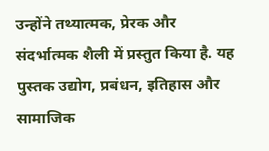उन्होंने तथ्यात्मक, प्रेरक और संदर्भात्मक शैली में प्रस्तुत किया है. यह पुस्तक उद्योग, प्रबंधन, इतिहास और सामाजिक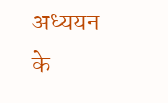अध्ययन के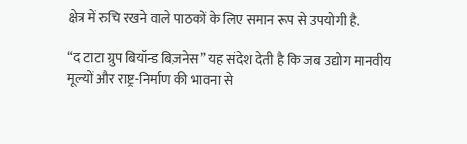क्षेत्र में रुचि रखने वाले पाठकों के लिए समान रूप से उपयोगी है.

“द टाटा ग्रुप बियॉन्ड बिज़नेस” यह संदेश देती है कि जब उद्योग मानवीय मूल्यों और राष्ट्र-निर्माण की भावना से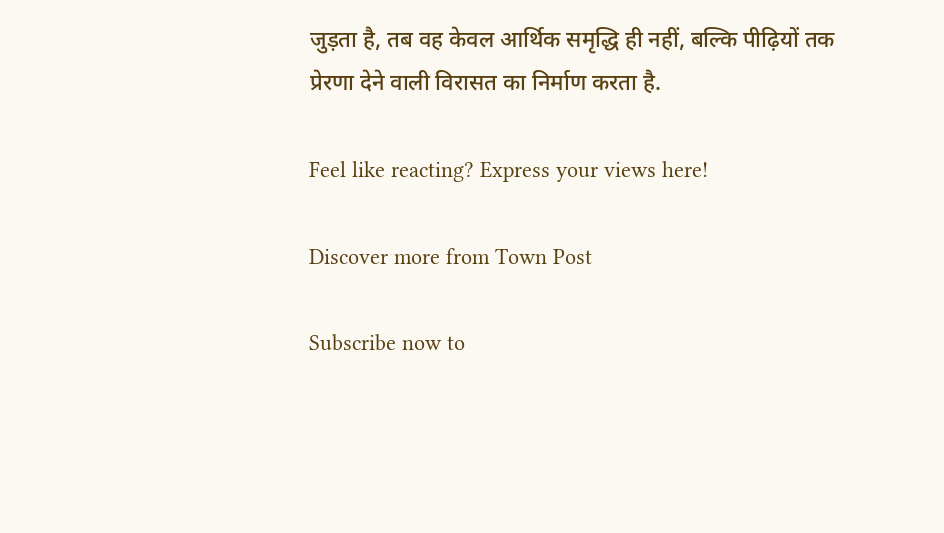जुड़ता है, तब वह केवल आर्थिक समृद्धि ही नहीं, बल्कि पीढ़ियों तक प्रेरणा देने वाली विरासत का निर्माण करता है.

Feel like reacting? Express your views here!

Discover more from Town Post

Subscribe now to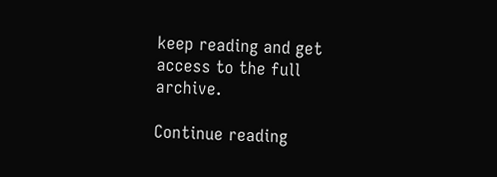keep reading and get access to the full archive.

Continue reading